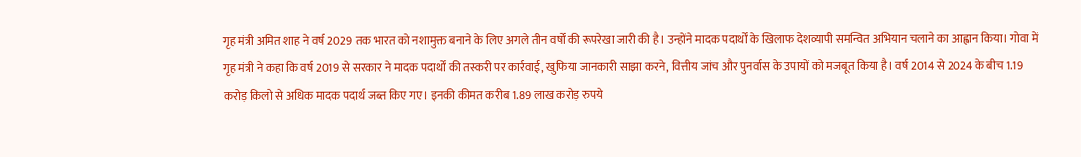गृह मंत्री अमित शाह ने वर्ष 2029 तक भारत को नशामुक्त बनाने के लिए अगले तीन वर्षों की रूपरेखा जारी की है। उन्होंने मादक पदार्थों के खिलाफ देशव्यापी समन्वित अभियान चलाने का आह्वान किया। गोवा में गृह मंत्री ने कहा कि वर्ष 2019 से सरकार ने मादक पदार्थों की तस्करी पर कार्रवाई, खुफिया जानकारी साझा करने, वित्तीय जांच और पुनर्वास के उपायों को मजबूत किया है। वर्ष 2014 से 2024 के बीच 1.19 करोड़ किलो से अधिक मादक पदार्थ जब्त किए गए। इनकी कीमत करीब 1.89 लाख करोड़ रुपये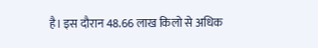है। इस दौरान 48.66 लाख किलो से अधिक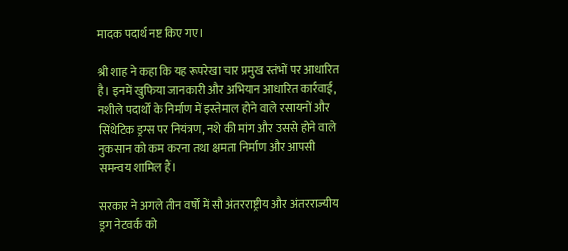मादक पदार्थ नष्ट किए गए।

श्री शाह ने कहा कि यह रूपरेखा चार प्रमुख स्तंभों पर आधारित है। इनमें खुफिया जानकारी और अभियान आधारित कार्रवाई, नशीले पदार्थों के निर्माण में इस्तेमाल होने वाले रसायनों और सिंथेटिक ड्रग्स पर नियंत्रण, नशे की मांग और उससे होने वाले नुकसान को कम करना तथा क्षमता निर्माण और आपसी समन्वय शामिल हैं।

सरकार ने अगले तीन वर्षों में सौ अंतरराष्ट्रीय और अंतरराज्यीय ड्रग नेटवर्क को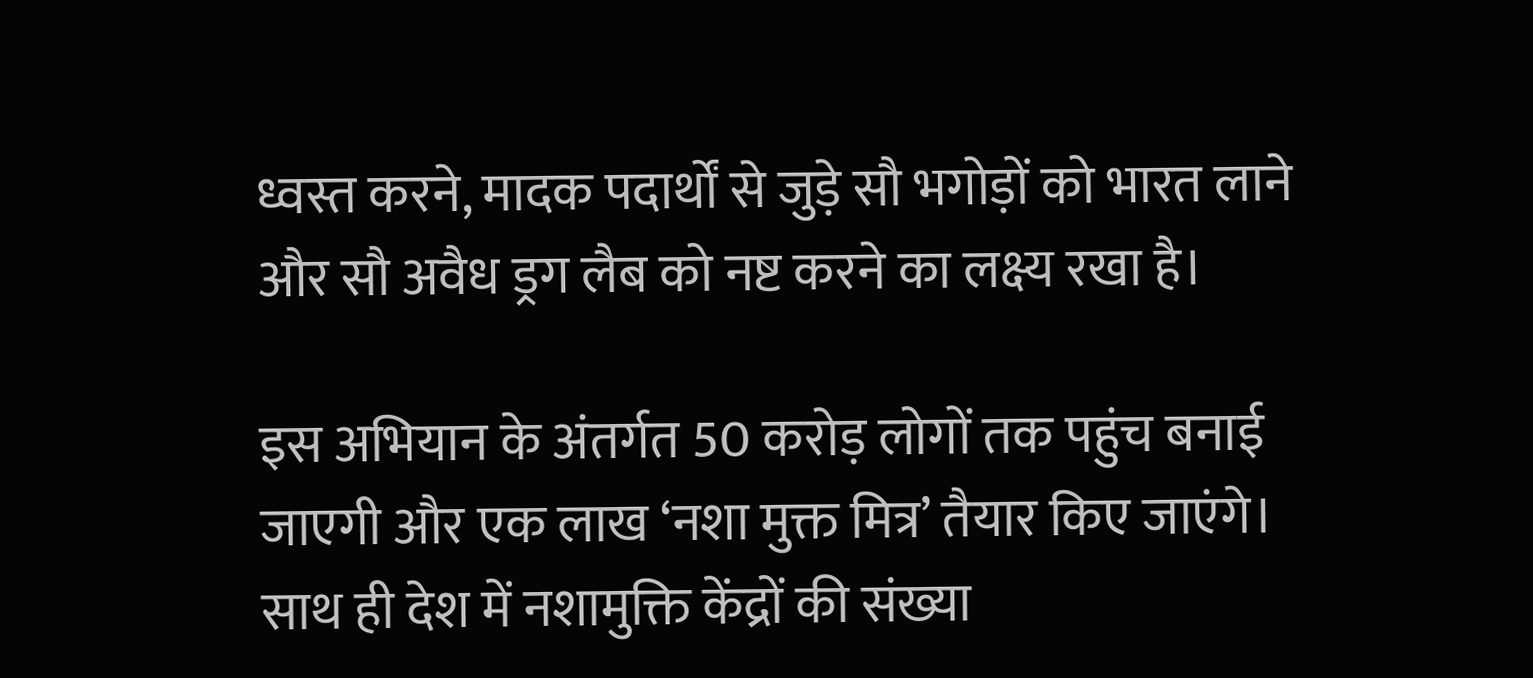ध्वस्त करने, मादक पदार्थों से जुड़े सौ भगोड़ों को भारत लाने और सौ अवैध ड्रग लैब को नष्ट करने का लक्ष्य रखा है।

इस अभियान के अंतर्गत 50 करोड़ लोगों तक पहुंच बनाई जाएगी और एक लाख ‘नशा मुक्त मित्र’ तैयार किए जाएंगे। साथ ही देश में नशामुक्ति केंद्रों की संख्या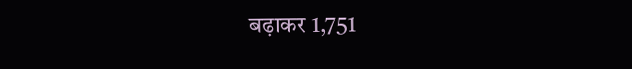बढ़ाकर 1,751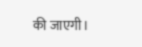की जाएगी।